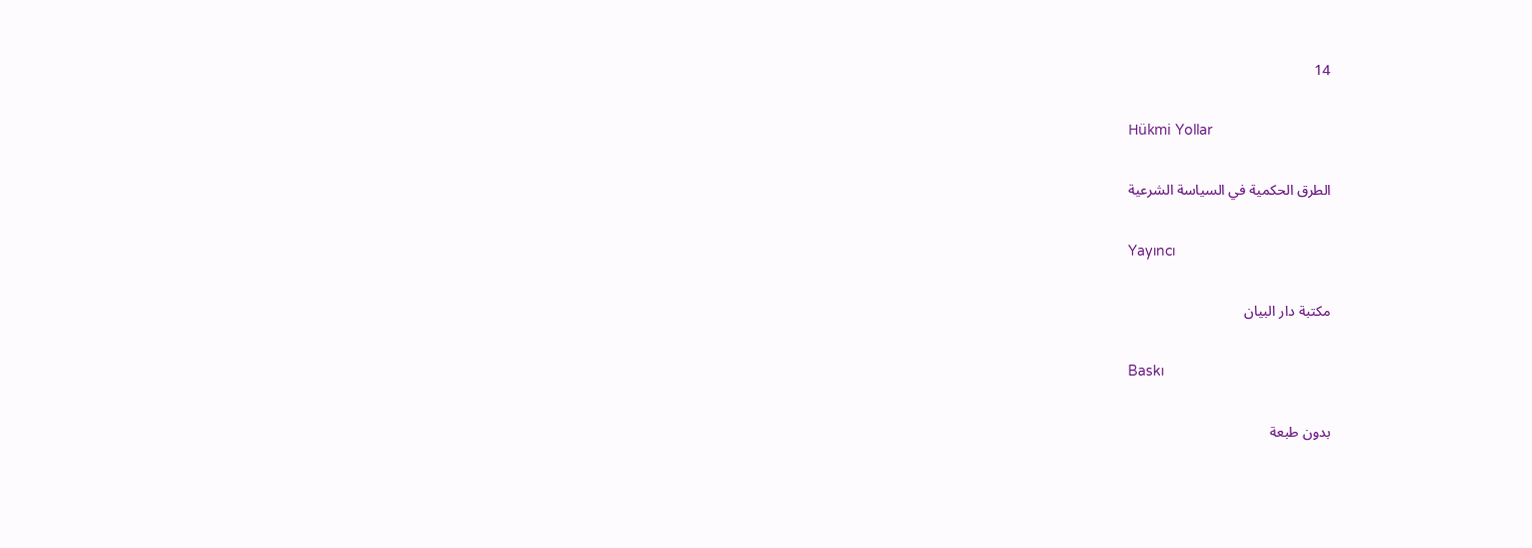14

Hükmi Yollar

الطرق الحكمية في السياسة الشرعية

Yayıncı

مكتبة دار البيان

Baskı

بدون طبعة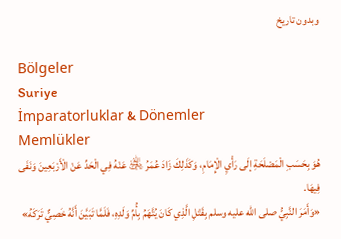وبدون تاريخ

Bölgeler
Suriye
İmparatorluklar & Dönemler
Memlükler
هُوَ بِحَسَبِ الْمَصْلَحَةِ إلَى رَأْيِ الْإِمَامِ، وَكَذَلِكَ زَادَ عُمَرُ ﵁ عَنْهُ فِي الْحَدِّ عَنْ الْأَرْبَعِينَ وَنَفَى فِيهَا.
«وَأَمَرَ النَّبِيُّ صلى الله عليه وسلم بِقَتْلِ الَّذِي كَانَ يُتَّهَمُ بِأُمِّ وَلَدِهِ، فَلَمَّا تَبَيَّنَ أَنَّهُ خَصِيٌّ تَرَكَهُ»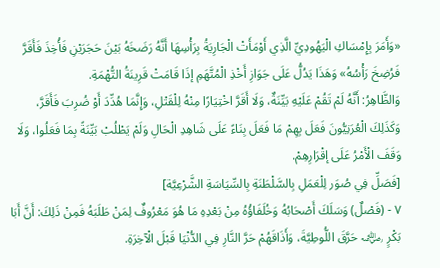«وَأَمَرَ بِإِمْسَاكِ الْيَهُودِيِّ الَّذِي أَوْمَأَتْ الْجَارِيَةُ بِرَأْسِهَا أَنَّهُ رَضَخَهُ بَيْنَ حَجَرَيْنِ فَأُخِذَ فَأَقَرَّ فَرُضِخَ رَأْسُهُ» وَهَذَا يَدُلُّ عَلَى جَوَازِ أَخْذِ الْمُتَّهَمِ إذَا قَامَتْ قَرِينَةُ التُّهْمَةِ.
وَالظَّاهِرُ: أَنَّهُ لَمْ تَقُمْ عَلَيْهِ بَيِّنَةٌ، وَلَا أَقَرَّ اخْتِيَارًا مِنْهُ لِلْقَتْلِ، وَإِنَّمَا هُدِّدَ أَوْ ضُرِبَ فَأَقَرَّ، وَكَذَلِكَ الْعُرَنِيُّونَ فَعَلَ بِهِمْ مَا فَعَلَ بِنَاءً عَلَى شَاهِدِ الْحَالِ وَلَمْ يَطْلُبْ بَيِّنَةً بِمَا فَعَلُوا، وَلَا وَقَفَ الْأَمْرُ عَلَى إقْرَارِهِمْ.
[فَصَلِّ فِي صُوَر لِلْعَمَلِ بِالسَّلْطَنَةِ بِالسِّيَاسَةِ الشَّرْعِيَّة]
٧ - (فَصْلٌ) وَسَلَكَ أَصْحَابُهُ وَخُلَفَاؤُهُ مِنْ بَعْدِهِ مَا هُوَ مَعْرُوفٌ لِمَنْ طَلَبَهُ فَمِنْ ذَلِكَ: أَنَّ أَبَا بَكْرٍ ﵁ حَرَّقَ اللُّوطِيَّةَ، وَأَذَاقَهُمْ حَرَّ النَّارِ فِي الدُّنْيَا قَبْلَ الْآخِرَةِ.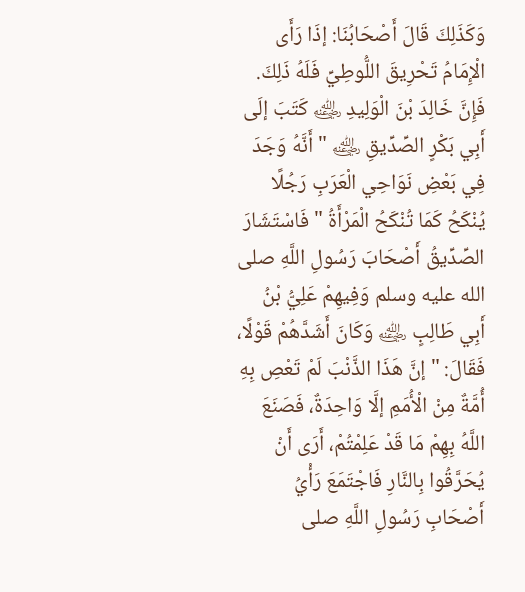وَكَذَلِكَ قَالَ أَصْحَابُنَا: إذَا رَأَى الْإِمَامُ تَحْرِيقَ اللُّوطِيِّ فَلَهُ ذَلِكَ. فَإِنَّ خَالِدَ بْنَ الْوَلِيدِ ﵁ كَتَبَ إلَى أَبِي بَكْرٍ الصِّدِّيقِ ﵁ " أَنَّهُ وَجَدَ فِي بَعْضِ نَوَاحِي الْعَرَبِ رَجُلًا يُنْكَحُ كَمَا تُنْكَحُ الْمَرْأَةُ " فَاسْتَشَارَ الصِّدِّيقُ أَصْحَابَ رَسُولِ اللَّهِ صلى الله عليه وسلم وَفِيهِمْ عَلِيُّ بْنُ أَبِي طَالِبٍ ﵁ وَكَانَ أَشَدَّهُمْ قَوْلًا، فَقَالَ: " إنَّ هَذَا الذَّنْبَ لَمْ تَعْصِ بِهِ أُمَّةٌ مِنْ الْأُمَمِ إلَّا وَاحِدَةٌ، فَصَنَعَ اللَّهُ بِهِمْ مَا قَدْ عَلِمْتُمْ، أَرَى أَنْ يُحَرَّقُوا بِالنَّارِ فَاجْتَمَعَ رَأْيُ أَصْحَابِ رَسُولِ اللَّهِ صلى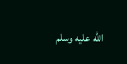الله عليه وسلم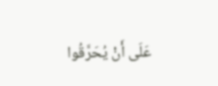عَلَى أَنْ يُحَرَّقُوا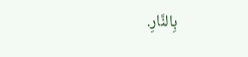بِالنَّارِ.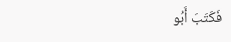فَكَتَبَ أَبُو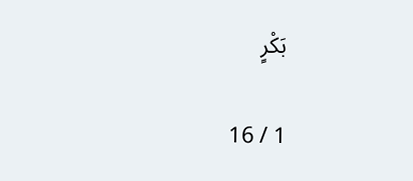بَكْرٍ

1 / 16